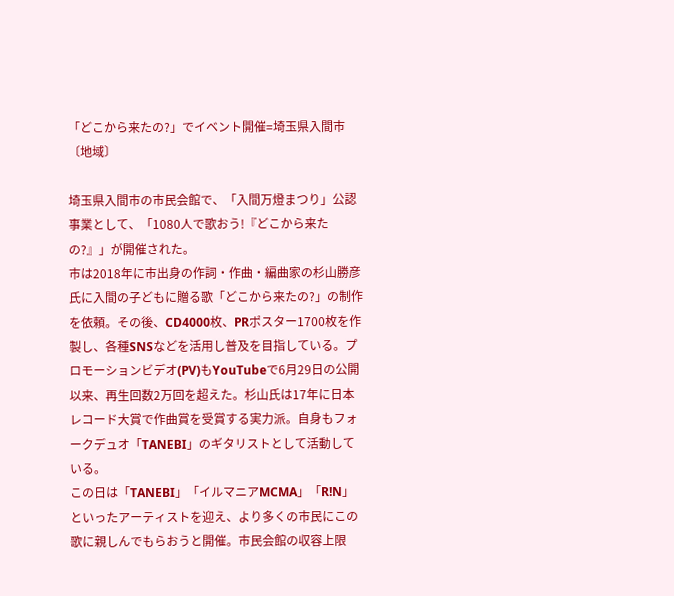「どこから来たの?」でイベント開催=埼玉県入間市〔地域〕

埼玉県入間市の市民会館で、「入間万燈まつり」公認事業として、「1080人で歌おう!『どこから来たの?』」が開催された。
市は2018年に市出身の作詞・作曲・編曲家の杉山勝彦氏に入間の子どもに贈る歌「どこから来たの?」の制作を依頼。その後、CD4000枚、PRポスター1700枚を作製し、各種SNSなどを活用し普及を目指している。プロモーションビデオ(PV)もYouTubeで6月29日の公開以来、再生回数2万回を超えた。杉山氏は17年に日本レコード大賞で作曲賞を受賞する実力派。自身もフォークデュオ「TANEBI」のギタリストとして活動している。
この日は「TANEBI」「イルマニアMCMA」「R!N」といったアーティストを迎え、より多くの市民にこの歌に親しんでもらおうと開催。市民会館の収容上限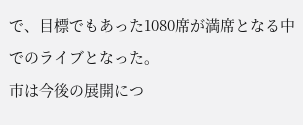で、目標でもあった1080席が満席となる中でのライブとなった。
市は今後の展開につ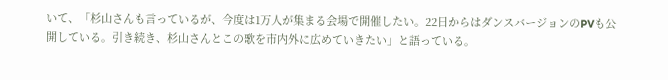いて、「杉山さんも言っているが、今度は1万人が集まる会場で開催したい。22日からはダンスバージョンのPVも公開している。引き続き、杉山さんとこの歌を市内外に広めていきたい」と語っている。